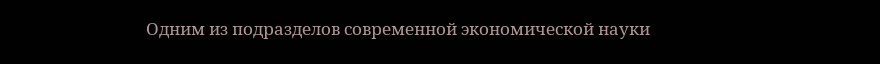Одним из подразделов современной экономической науки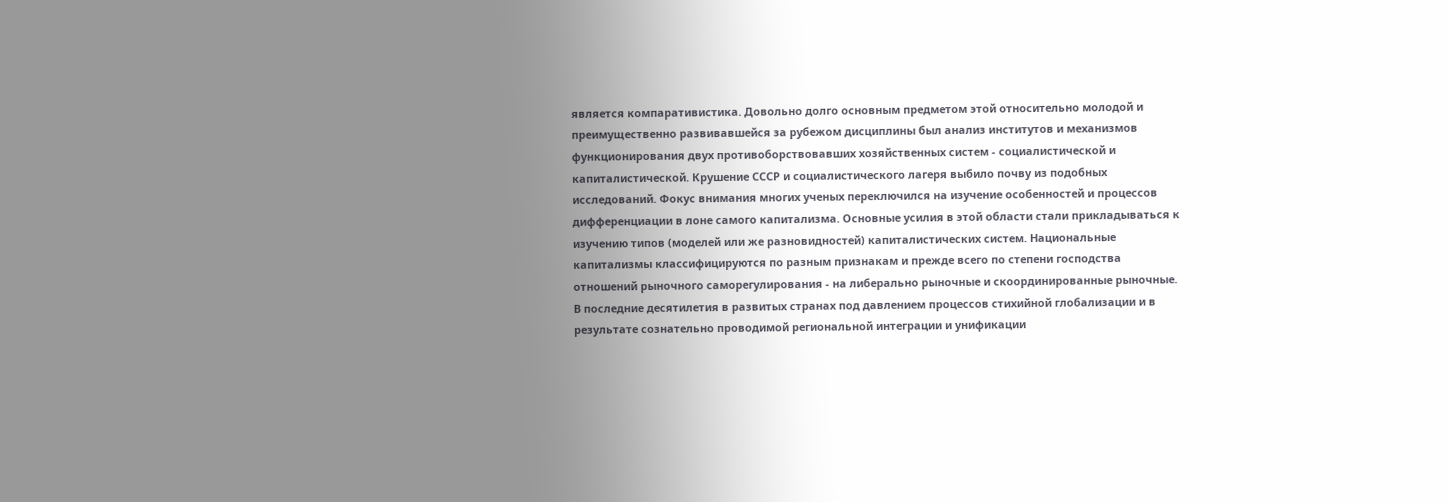является компаративистика. Довольно долго основным предметом этой относительно молодой и преимущественно развивавшейся за рубежом дисциплины был анализ институтов и механизмов функционирования двух противоборствовавших хозяйственных систем - социалистической и капиталистической. Крушение СССР и социалистического лагеря выбило почву из подобных исследований. Фокус внимания многих ученых переключился на изучение особенностей и процессов дифференциации в лоне самого капитализма. Основные усилия в этой области стали прикладываться к изучению типов (моделей или же разновидностей) капиталистических систем. Национальные капитализмы классифицируются по разным признакам и прежде всего по степени господства отношений рыночного саморегулирования - на либерально рыночные и скоординированные рыночные. В последние десятилетия в развитых странах под давлением процессов стихийной глобализации и в результате сознательно проводимой региональной интеграции и унификации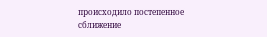происходило постепенное сближение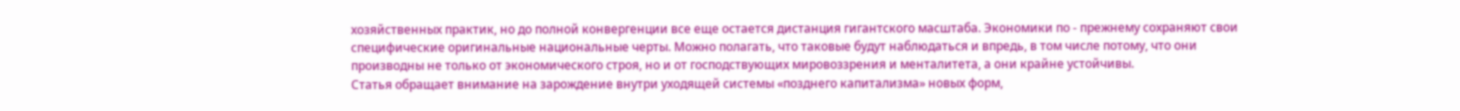хозяйственных практик, но до полной конвергенции все еще остается дистанция гигантского масштаба. Экономики по - прежнему сохраняют свои специфические оригинальные национальные черты. Можно полагать, что таковые будут наблюдаться и впредь, в том числе потому, что они производны не только от экономического строя, но и от господствующих мировоззрения и менталитета, а они крайне устойчивы.
Статья обращает внимание на зарождение внутри уходящей системы «позднего капитализма» новых форм,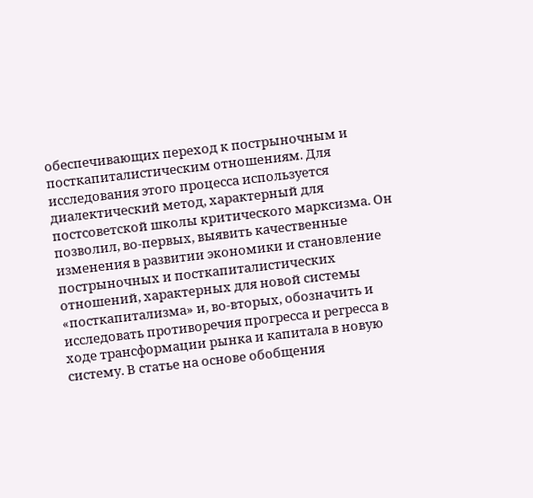обеспечивающих переход к пострыночным и посткапиталистическим отношениям. Для исследования этого процесса используется диалектический метод, характерный для постсоветcкой школы критического марксизма. Он позволил, во-первых, выявить качественные изменения в развитии экономики и становление пострыночных и посткапиталистических отношений, характерных для новой системы «посткапитализма» и, во-вторых, обозначить и исследовать противоречия прогресса и регресса в ходе трансформации рынка и капитала в новую систему. В статье на основе обобщения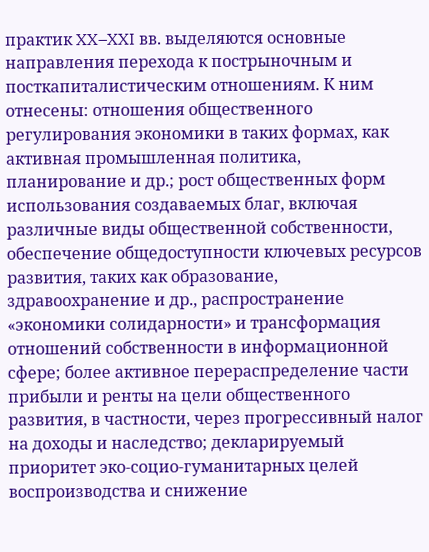практик XX–XXI вв. выделяются основные направления перехода к пострыночным и посткапиталистическим отношениям. К ним отнесены: отношения общественного регулирования экономики в таких формах, как активная промышленная политика, планирование и др.; рост общественных форм использования создаваемых благ, включая различные виды общественной собственности, обеспечение общедоступности ключевых ресурсов развития, таких как образование, здравоохранение и др., распространение «экономики солидарности» и трансформация отношений собственности в информационной сфере; более активное перераспределение части прибыли и ренты на цели общественного развития, в частности, через прогрессивный налог на доходы и наследство; декларируемый приоритет эко-социо-гуманитарных целей воспроизводства и снижение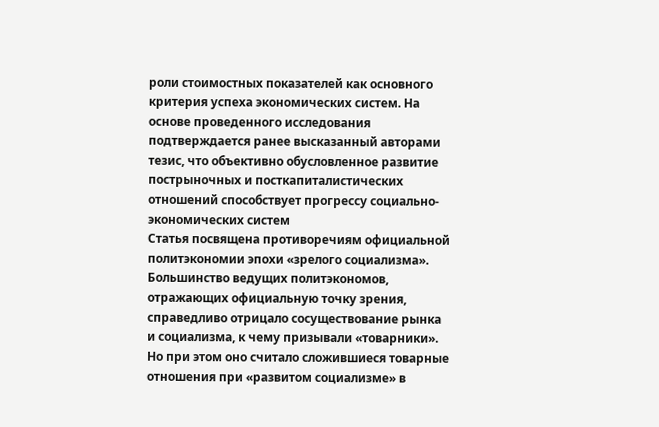роли стоимостных показателей как основного критерия успеха экономических систем. На основе проведенного исследования подтверждается ранее высказанный авторами тезис, что объективно обусловленное развитие пострыночных и посткапиталистических отношений способствует прогрессу социально-экономических систем
Статья посвящена противоречиям официальной политэкономии эпохи «зрелого социализма». Большинство ведущих политэкономов, отражающих официальную точку зрения, справедливо отрицало сосуществование рынка и социализма, к чему призывали «товарники». Но при этом оно считало сложившиеся товарные отношения при «развитом социализме» в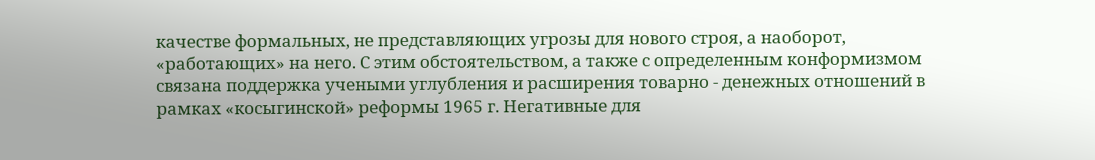качестве формальных, не представляющих угрозы для нового строя, а наоборот, «работающих» на него. С этим обстоятельством, а также с определенным конформизмом связана поддержка учеными углубления и расширения товарно - денежных отношений в рамках «косыгинской» реформы 1965 г. Негативные для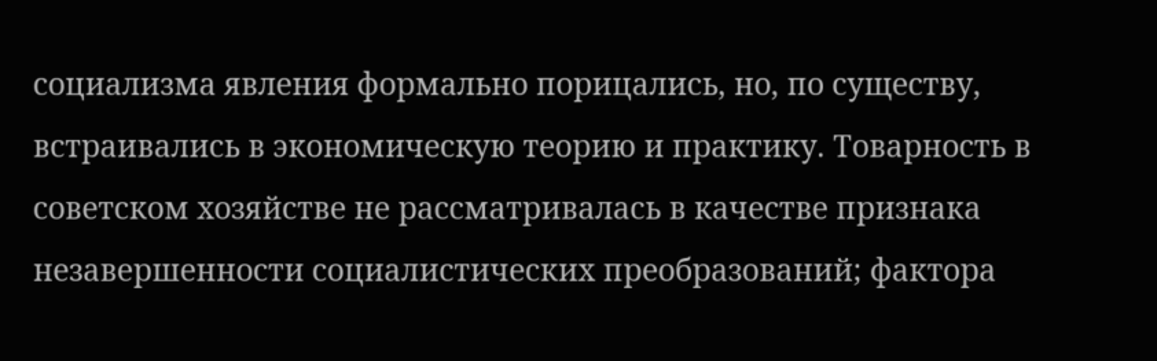социализма явления формально порицались, но, по существу, встраивались в экономическую теорию и практику. Товарность в советском хозяйстве не рассматривалась в качестве признака незавершенности социалистических преобразований; фактора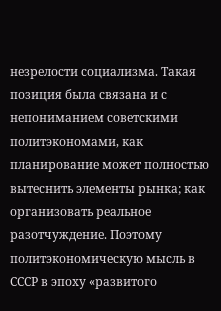незрелости социализма. Такая позиция была связана и с непониманием советскими политэкономами, как планирование может полностью вытеснить элементы рынка; как организовать реальное разотчуждение. Поэтому политэкономическую мысль в СССР в эпоху «развитого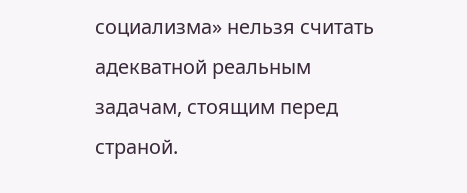социализма» нельзя считать адекватной реальным задачам, стоящим перед страной.